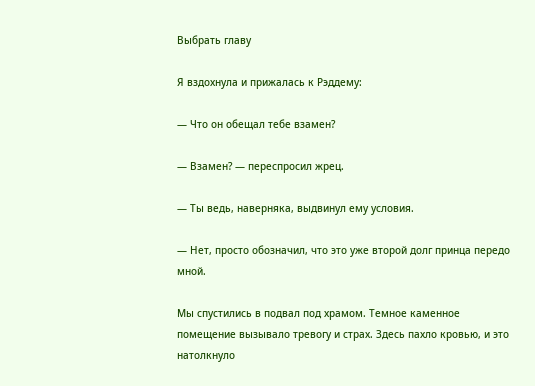Выбрать главу

Я вздохнула и прижалась к Рэддему:

— Что он обещал тебе взамен?

— Взамен? — переспросил жрец.

— Ты ведь, наверняка, выдвинул ему условия.

— Нет, просто обозначил, что это уже второй долг принца передо мной.

Мы спустились в подвал под храмом. Темное каменное помещение вызывало тревогу и страх. Здесь пахло кровью, и это натолкнуло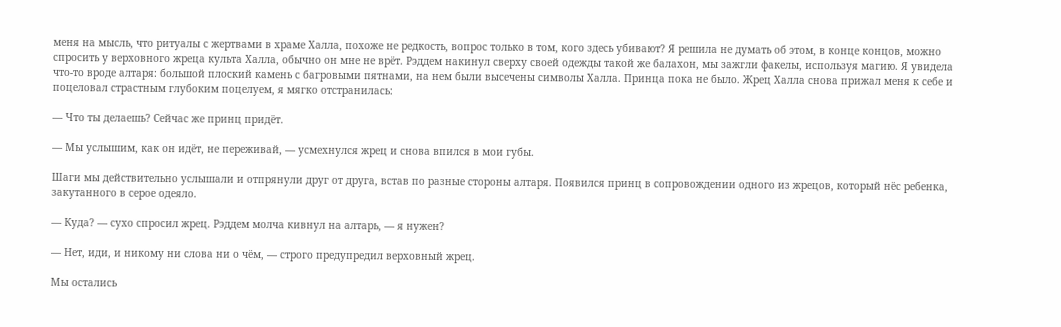меня на мысль, что ритуалы с жертвами в храме Халла, похоже не редкость, вопрос только в том, кого здесь убивают? Я решила не думать об этом, в конце концов, можно спросить у верховного жреца культа Халла, обычно он мне не врёт. Рэддем накинул сверху своей одежды такой же балахон, мы зажгли факелы, используя магию. Я увидела что-то вроде алтаря: большой плоский камень с багровыми пятнами, на нем были высечены символы Халла. Принца пока не было. Жрец Халла снова прижал меня к себе и поцеловал страстным глубоким поцелуем, я мягко отстранилась:

— Что ты делаешь? Сейчас же принц придёт.

— Мы услышим, как он идёт, не переживай, — усмехнулся жрец и снова впился в мои губы.

Шаги мы действительно услышали и отпрянули друг от друга, встав по разные стороны алтаря. Появился принц в сопровождении одного из жрецов, который нёс ребенка, закутанного в серое одеяло.

— Куда? — сухо спросил жрец. Рэддем молча кивнул на алтарь, — я нужен?

— Нет, иди, и никому ни слова ни о чём, — строго предупредил верховный жрец.

Мы остались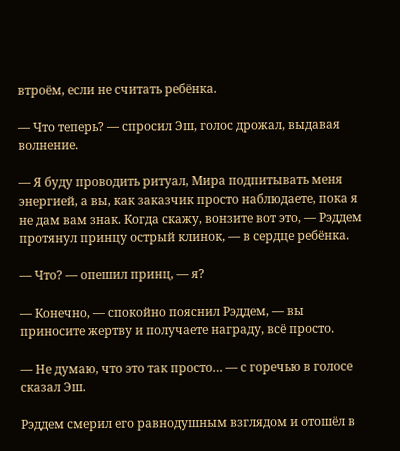втроём, если не считать ребёнка.

— Что теперь? — спросил Эш, голос дрожал, выдавая волнение.

— Я буду проводить ритуал, Мира подпитывать меня энергией, а вы, как заказчик просто наблюдаете, пока я не дам вам знак. Когда скажу, вонзите вот это, — Рэддем протянул принцу острый клинок, — в сердце ребёнка.

— Что? — опешил принц, — я?

— Конечно, — спокойно пояснил Рэддем, — вы приносите жертву и получаете награду, всё просто.

— Не думаю, что это так просто… — с горечью в голосе сказал Эш.

Рэддем смерил его равнодушным взглядом и отошёл в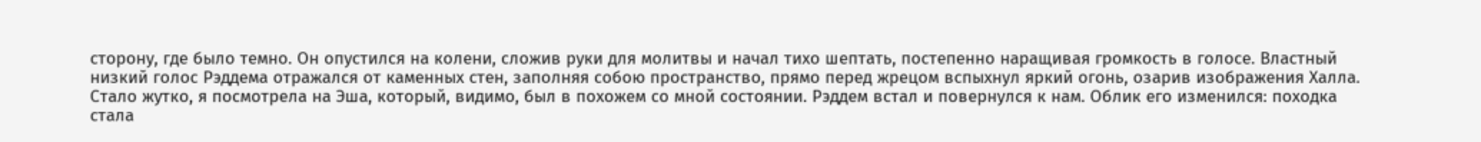сторону, где было темно. Он опустился на колени, сложив руки для молитвы и начал тихо шептать, постепенно наращивая громкость в голосе. Властный низкий голос Рэддема отражался от каменных стен, заполняя собою пространство, прямо перед жрецом вспыхнул яркий огонь, озарив изображения Халла. Стало жутко, я посмотрела на Эша, который, видимо, был в похожем со мной состоянии. Рэддем встал и повернулся к нам. Облик его изменился: походка стала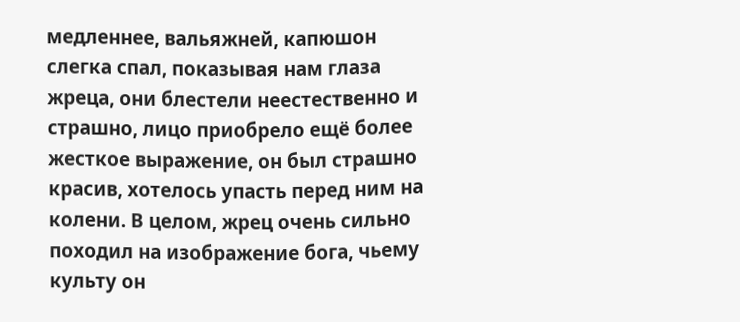медленнее, вальяжней, капюшон слегка спал, показывая нам глаза жреца, они блестели неестественно и страшно, лицо приобрело ещё более жесткое выражение, он был страшно красив, хотелось упасть перед ним на колени. В целом, жрец очень сильно походил на изображение бога, чьему культу он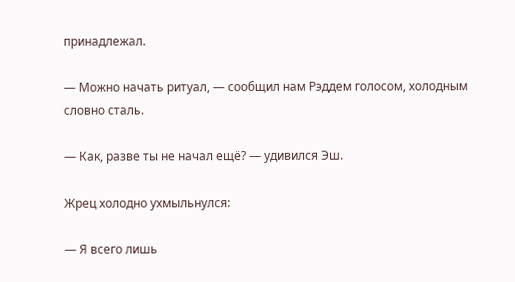принадлежал.

— Можно начать ритуал, — сообщил нам Рэддем голосом, холодным словно сталь.

— Как, разве ты не начал ещё? — удивился Эш.

Жрец холодно ухмыльнулся:

— Я всего лишь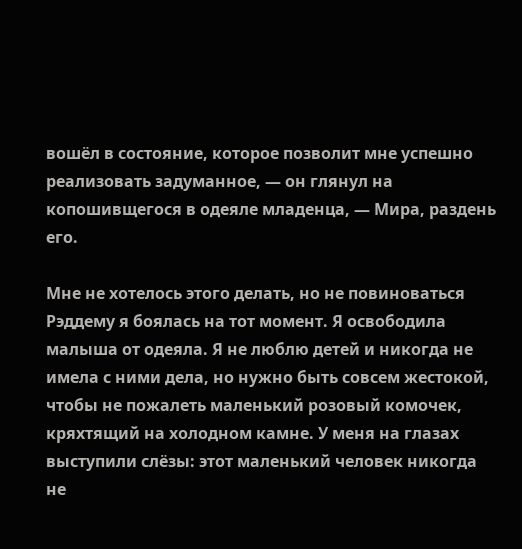вошёл в состояние, которое позволит мне успешно реализовать задуманное, — он глянул на копошивщегося в одеяле младенца, — Мира, раздень его.

Мне не хотелось этого делать, но не повиноваться Рэддему я боялась на тот момент. Я освободила малыша от одеяла. Я не люблю детей и никогда не имела с ними дела, но нужно быть совсем жестокой, чтобы не пожалеть маленький розовый комочек, кряхтящий на холодном камне. У меня на глазах выступили слёзы: этот маленький человек никогда не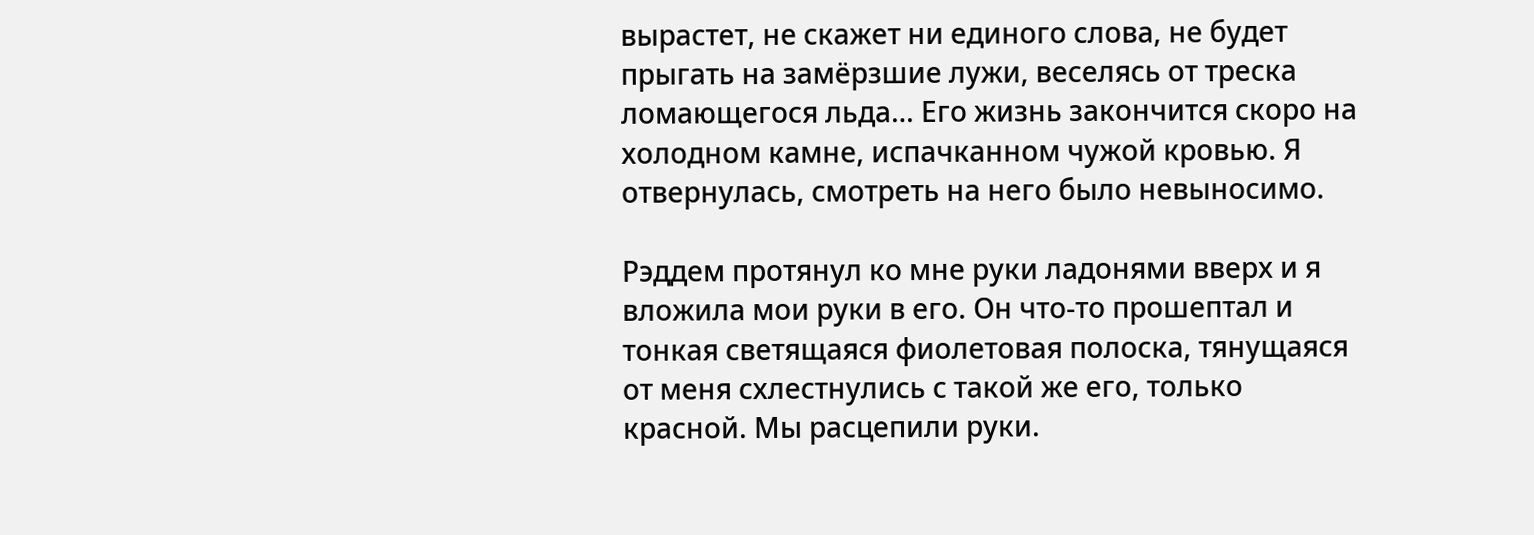вырастет, не скажет ни единого слова, не будет прыгать на замёрзшие лужи, веселясь от треска ломающегося льда… Его жизнь закончится скоро на холодном камне, испачканном чужой кровью. Я отвернулась, смотреть на него было невыносимо.

Рэддем протянул ко мне руки ладонями вверх и я вложила мои руки в его. Он что-то прошептал и тонкая светящаяся фиолетовая полоска, тянущаяся от меня схлестнулись с такой же его, только красной. Мы расцепили руки.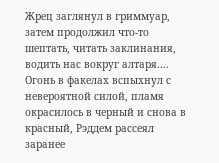Жрец заглянул в гриммуар, затем продолжил что-то шептать, читать заклинания, водить нас вокруг алтаря…. Огонь в факелах вспыхнул с невероятной силой, пламя окрасилось в черный и снова в красный, Рэддем рассеял заранее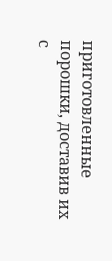приготовленные порошки, доставив их с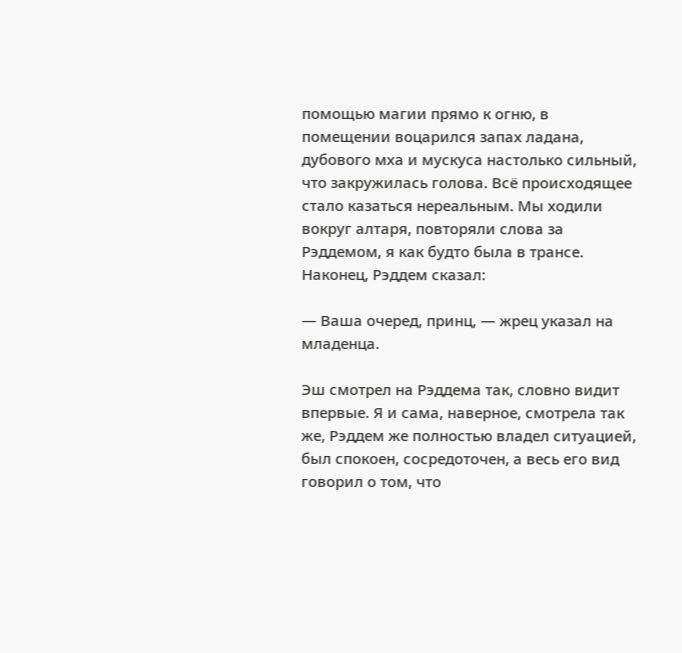помощью магии прямо к огню, в помещении воцарился запах ладана, дубового мха и мускуса настолько сильный, что закружилась голова. Всё происходящее стало казаться нереальным. Мы ходили вокруг алтаря, повторяли слова за Рэддемом, я как будто была в трансе. Наконец, Рэддем сказал:

— Ваша очеред, принц, — жрец указал на младенца.

Эш смотрел на Рэддема так, словно видит впервые. Я и сама, наверное, смотрела так же, Рэддем же полностью владел ситуацией, был спокоен, сосредоточен, а весь его вид говорил о том, что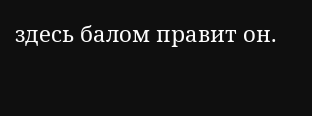здесь балом правит он.